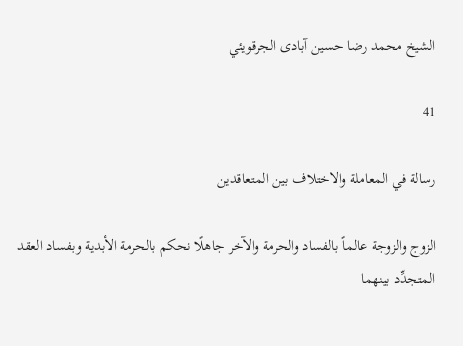الشيخ محمد رضا حسين آبادى الجرقويئي

41

رسالة في المعاملة والاختلاف بين المتعاقدين

الزوج والزوجة عالماً بالفساد والحرمة والآخر جاهلًا نحكم بالحرمة الأبدية وبفساد العقد المتجدِّد بينهما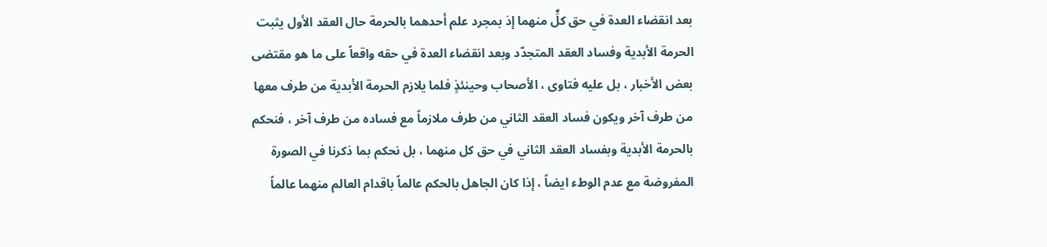بعد انقضاء العدة في حق كلٍّ منهما إذ بمجرد علم أحدهما بالحرمة حال العقد الأول يثبت الحرمة الأبدية وفساد العقد المتجدّد وبعد انقضاء العدة في حقه واقعاً على ما هو مقتضى بعض الأخبار ، بل عليه فتاوى ، الأصحاب وحينئذٍ فلما يلازم الحرمة الأبدية من طرف معها من طرف آخر ويكون فساد العقد الثاني من طرف ملازماً مع فساده من طرف آخر ، فنحكم بالحرمة الأبدية وبفساد العقد الثاني في حق كل منهما ، بل نحكم بما ذكرنا في الصورة المفروضة مع عدم الوطء ايضاً ، إذا كان الجاهل بالحكم عالماً باقدام العالم منهما عالماً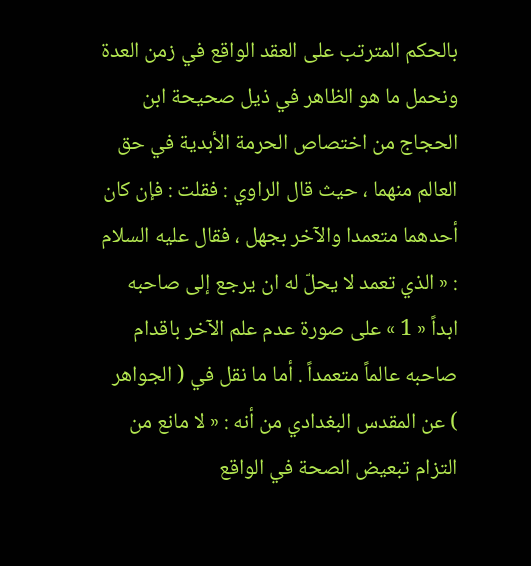بالحكم المترتب على العقد الواقع في زمن العدة ونحمل ما هو الظاهر في ذيل صحيحة ابن الحجاج من اختصاص الحرمة الأبدية في حق العالم منهما ، حيث قال الراوي : فقلت : فإن كان أحدهما متعمدا والآخر بجهل ، فقال عليه السلام : « الذي تعمد لا يحلّ له ان يرجع إلى صاحبه ابداً « 1 » على صورة عدم علم الآخر باقدام صاحبه عالماً متعمداً . أما ما نقل في ( الجواهر ) عن المقدس البغدادي من أنه : « لا مانع من التزام تبعيض الصحة في الواقع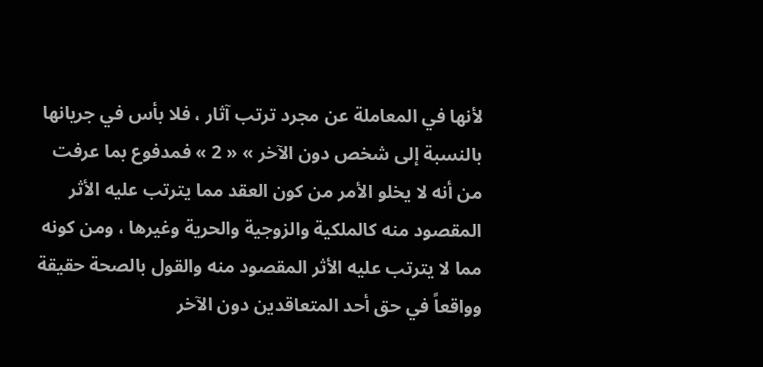لأنها في المعاملة عن مجرد ترتب آثار ، فلا بأس في جريانها بالنسبة إلى شخص دون الآخر » « 2 » فمدفوع بما عرفت من أنه لا يخلو الأمر من كون العقد مما يترتب عليه الأثر المقصود منه كالملكية والزوجية والحرية وغيرها ، ومن كونه مما لا يترتب عليه الأثر المقصود منه والقول بالصحة حقيقة وواقعاً في حق أحد المتعاقدين دون الآخر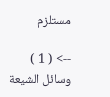مستلزم

--> ( 1 ) وسائل الشيعة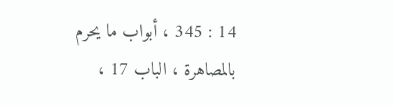14 : 345 ، أبواب ما يحرم بالمصاهرة ، الباب 17 ،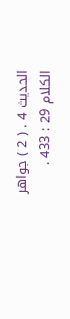الحديث 4 . ( 2 ) جواهر الكلام 29 : 433 .